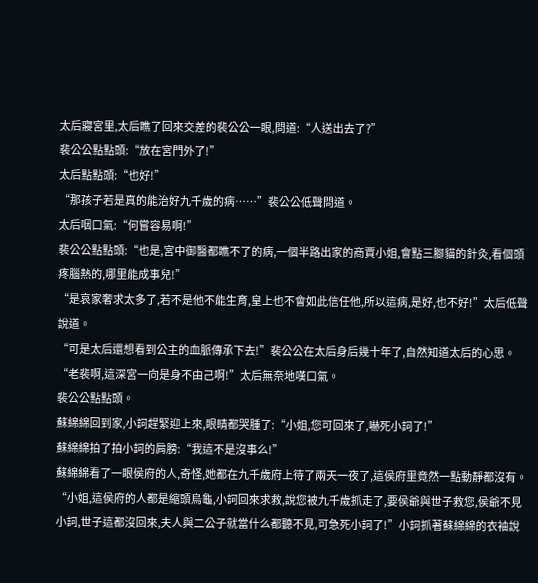太后寢宮里,太后瞧了回來交差的裴公公一眼,問道:“人送出去了?”
裴公公點點頭:“放在宮門外了!”
太后點點頭:“也好!”
“那孩子若是真的能治好九千歲的病……”裴公公低聲問道。
太后咽口氣:“何嘗容易啊!”
裴公公點點頭:“也是,宮中御醫都瞧不了的病,一個半路出家的商賈小姐,會點三腳貓的針灸,看個頭疼腦熱的,哪里能成事兒!”
“是哀家奢求太多了,若不是他不能生育,皇上也不會如此信任他,所以這病,是好,也不好!”太后低聲說道。
“可是太后還想看到公主的血脈傳承下去!”裴公公在太后身后幾十年了,自然知道太后的心思。
“老裴啊,這深宮一向是身不由己啊!”太后無奈地嘆口氣。
裴公公點點頭。
蘇綿綿回到家,小詞趕緊迎上來,眼睛都哭腫了:“小姐,您可回來了,嚇死小詞了!”
蘇綿綿拍了拍小詞的肩膀:“我這不是沒事么!”
蘇綿綿看了一眼侯府的人,奇怪,她都在九千歲府上待了兩天一夜了,這侯府里竟然一點動靜都沒有。
“小姐,這侯府的人都是縮頭烏龜,小詞回來求救,說您被九千歲抓走了,要侯爺與世子救您,侯爺不見小詞,世子這都沒回來,夫人與二公子就當什么都聽不見,可急死小詞了!”小詞抓著蘇綿綿的衣袖說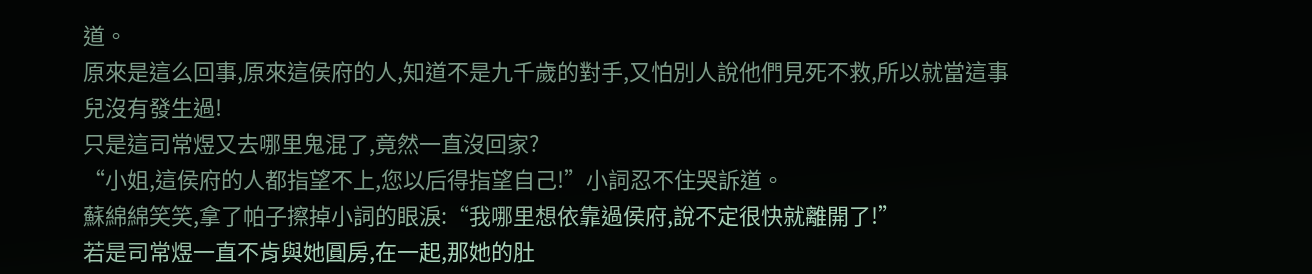道。
原來是這么回事,原來這侯府的人,知道不是九千歲的對手,又怕別人說他們見死不救,所以就當這事兒沒有發生過!
只是這司常煜又去哪里鬼混了,竟然一直沒回家?
“小姐,這侯府的人都指望不上,您以后得指望自己!”小詞忍不住哭訴道。
蘇綿綿笑笑,拿了帕子擦掉小詞的眼淚:“我哪里想依靠過侯府,說不定很快就離開了!”
若是司常煜一直不肯與她圓房,在一起,那她的肚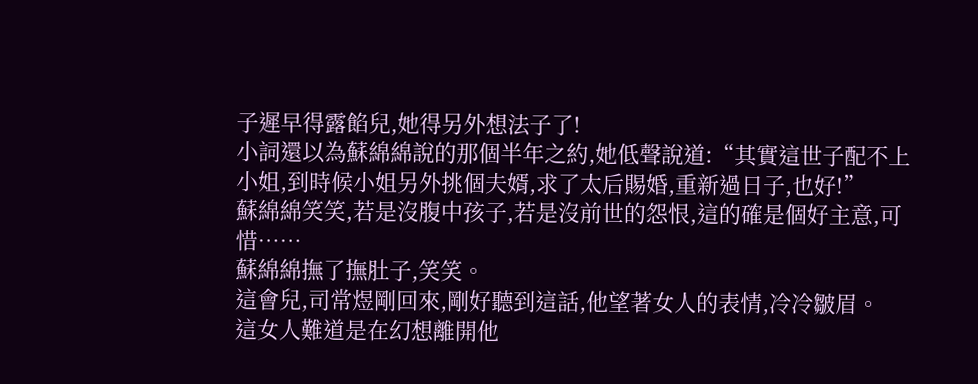子遲早得露餡兒,她得另外想法子了!
小詞還以為蘇綿綿說的那個半年之約,她低聲說道:“其實這世子配不上小姐,到時候小姐另外挑個夫婿,求了太后賜婚,重新過日子,也好!”
蘇綿綿笑笑,若是沒腹中孩子,若是沒前世的怨恨,這的確是個好主意,可惜……
蘇綿綿撫了撫肚子,笑笑。
這會兒,司常煜剛回來,剛好聽到這話,他望著女人的表情,冷冷皺眉。
這女人難道是在幻想離開他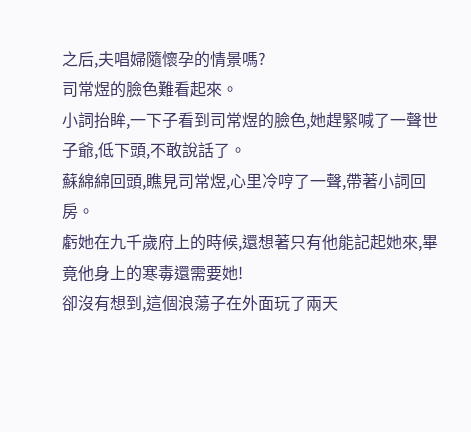之后,夫唱婦隨懷孕的情景嗎?
司常煜的臉色難看起來。
小詞抬眸,一下子看到司常煜的臉色,她趕緊喊了一聲世子爺,低下頭,不敢說話了。
蘇綿綿回頭,瞧見司常煜,心里冷哼了一聲,帶著小詞回房。
虧她在九千歲府上的時候,還想著只有他能記起她來,畢竟他身上的寒毒還需要她!
卻沒有想到,這個浪蕩子在外面玩了兩天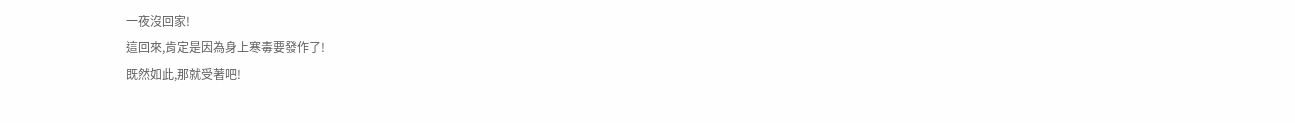一夜沒回家!
這回來,肯定是因為身上寒毒要發作了!
既然如此,那就受著吧!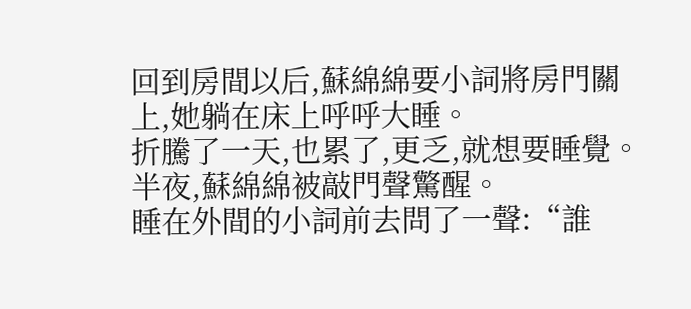回到房間以后,蘇綿綿要小詞將房門關上,她躺在床上呼呼大睡。
折騰了一天,也累了,更乏,就想要睡覺。
半夜,蘇綿綿被敲門聲驚醒。
睡在外間的小詞前去問了一聲:“誰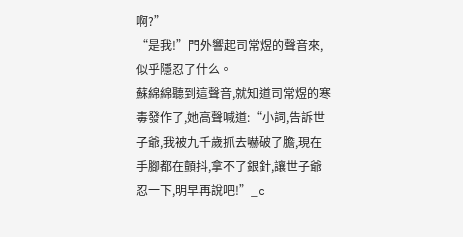啊?”
“是我!”門外響起司常煜的聲音來,似乎隱忍了什么。
蘇綿綿聽到這聲音,就知道司常煜的寒毒發作了,她高聲喊道:“小詞,告訴世子爺,我被九千歲抓去嚇破了膽,現在手腳都在顫抖,拿不了銀針,讓世子爺忍一下,明早再說吧!”_c